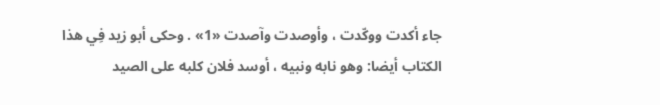جاء أكدت ووكّدت ، وأوصدت وآصدت «1» . وحكى أبو زيد فِي هذا الكتاب أيضا: وهو نابه ونبيه ، أوسد فلان كلبه على الصيد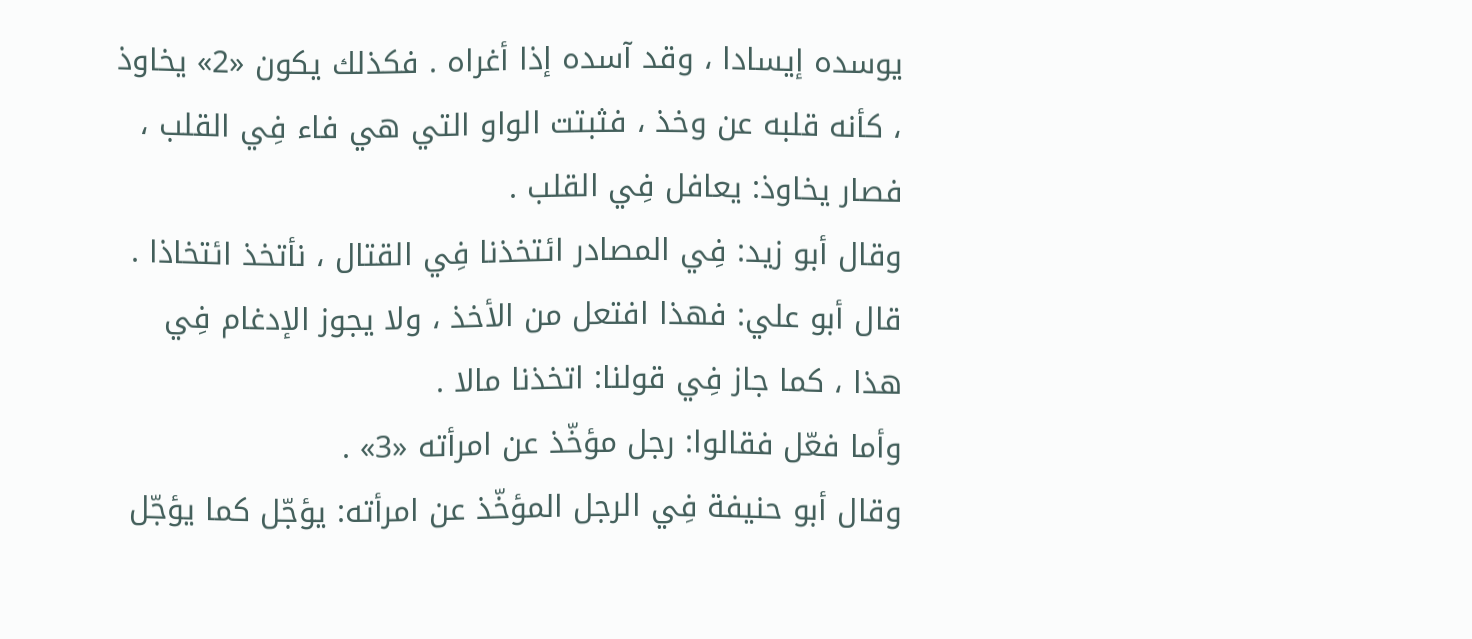يوسده إيسادا ، وقد آسده إذا أغراه . فكذلك يكون «2» يخاوذ ، كأنه قلبه عن وخذ ، فثبتت الواو التي هي فاء فِي القلب ، فصار يخاوذ: يعافل فِي القلب .
وقال أبو زيد: فِي المصادر ائتخذنا فِي القتال ، نأتخذ ائتخاذا .
قال أبو علي: فهذا افتعل من الأخذ ، ولا يجوز الإدغام فِي هذا ، كما جاز فِي قولنا: اتخذنا مالا .
وأما فعّل فقالوا: رجل مؤخّذ عن امرأته «3» .
وقال أبو حنيفة فِي الرجل المؤخّذ عن امرأته: يؤجّل كما يؤجّل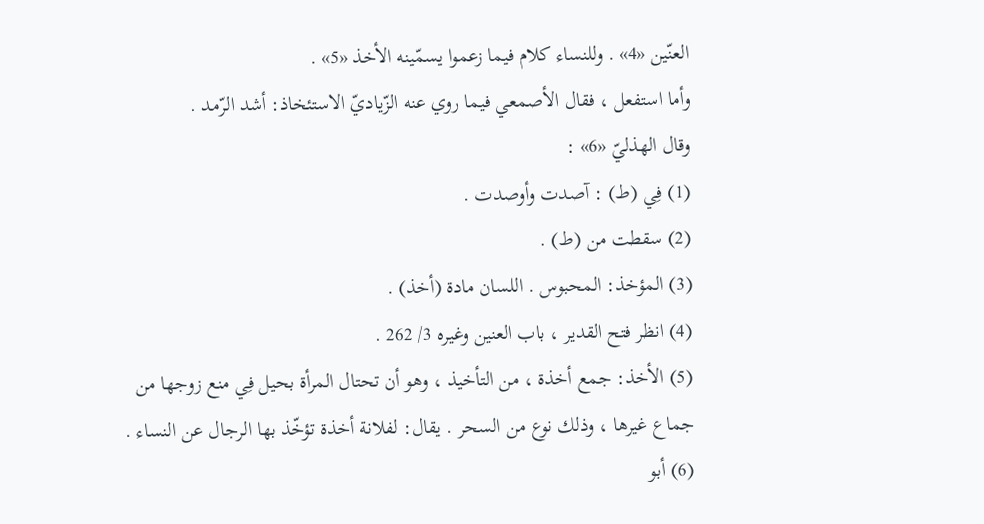العنّين «4» . وللنساء كلام فيما زعموا يسمّينه الأخذ «5» .
وأما استفعل ، فقال الأصمعي فيما روي عنه الزّياديّ الاستئخاذ: أشد الرّمد .
وقال الهذليّ «6» :
(1) فِي (ط) : آصدت وأوصدت .
(2) سقطت من (ط) .
(3) المؤخذ: المحبوس . اللسان مادة (أخذ) .
(4) انظر فتح القدير ، باب العنين وغيره 3/ 262 .
(5) الأخذ: جمع أخذة ، من التأخيذ ، وهو أن تحتال المرأة بحيل فِي منع زوجها من جماع غيرها ، وذلك نوع من السحر . يقال: لفلانة أخذة تؤخّذ بها الرجال عن النساء .
(6) أبو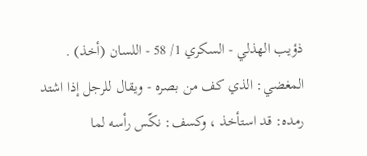ذؤيب الهذلي - السكري 1/ 58 - اللسان (أخذ) .
المغضي: الذي كف من بصره - ويقال للرجل إذا اشتد رمده: قد استأخذ ، وكسف: نكّس رأسه لما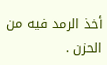أخذ الرمد فيه من الحزن .